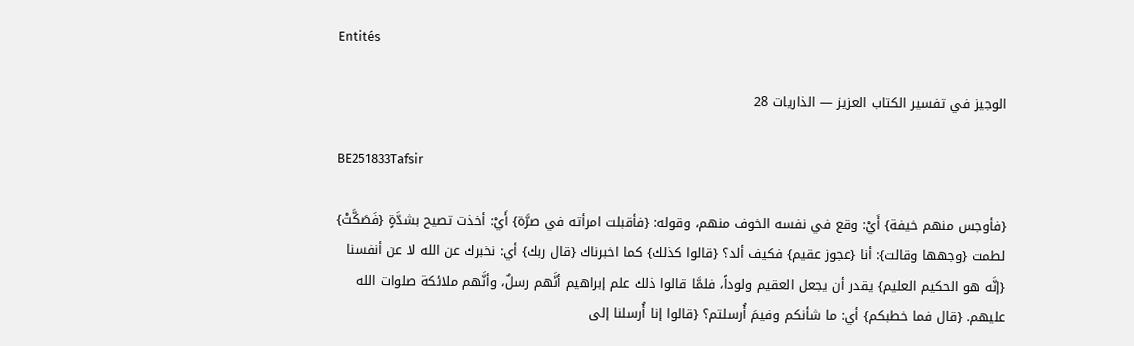Entités

الوجيز في تفسير الكتاب العزيز — الذاريات 28

BE251833Tafsir

{فأوجس منهم خيفة} أَيْ: وقع في نفسه الخوف منهم، وقوله: {فأقبلت امرأته في صرَّة} أَيْ: أخذت تصيح بشدَّةٍ {فَصَكَّتْ} لطمت {وجهها وقالت}: أنا {عجوز عقيم} فكيف ألد؟ {قالوا كذلك} كما اخبرناك {قال ربك} أي: نخبرك عن الله لا عن أنفسنا {إنَّه هو الحكيم العليم} يقدر أن يجعل العقيم ولوداً، فلمَّا قالوا ذلك علم إبراهيم أنَّهم رسلٌ، وأنَّهم ملائكة صلوات الله عليهم. {قال فما خطبكم} أي: ما شأنكم وفيمَ أُرسلتم؟ {قالوا إنا أُرسلنا إلى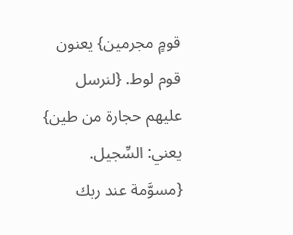قومٍ مجرمين} يعنون قوم لوط. {لنرسل عليهم حجارة من طين} يعني: السِّجيل. {مسوَّمة عند ربك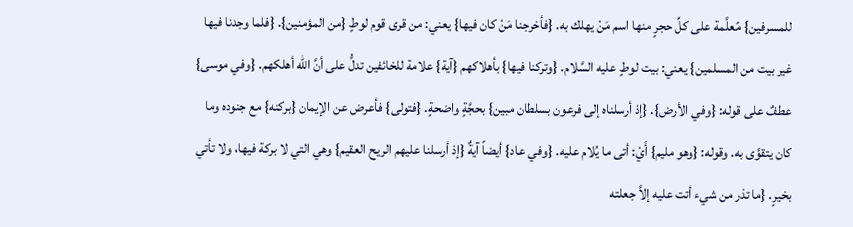للمسرفين} مًعلَّمة على كلِّ حجرٍ منها اسم مَنْ يهلك به. {فأخرجنا مَنْ كان فيها} يعني: من قرى قوم لوطٍ {من المؤمنين}. {فلما وجدنا فيها غير بيت من المسلمين} يعني: بيت لوطٍ عليه السَّلام. {وتركنا فيها} بأهلاكهم {آية} علامة للخائفين تدلُّ على أنَّ الله أهلكهم. {وفي موسى} عطفٌ على قوله: {وفي الأرض}. {إذ أرسلناه إلى فرعون بسلطان مبين} بحجَّةٍ واضحةٍ. {فتولى} فأعرض عن الإيمان {بركنه} مع جنوده وما كان يتقوَّى به. وقوله: {وهو مليم} أَيْ: أتى ما يُلام عليه. {وفي عاد} أيضاً آيةٌ {إذ أرسلنا عليهم الريح العقيم} وهي التي لا بركة فيها، ولا تأتي بخيرٍ. {ما تذر من شيء أتت عليه إلاَّ جعلته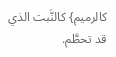كالرميم} كالنَّبت الذي قد تحطَّم.